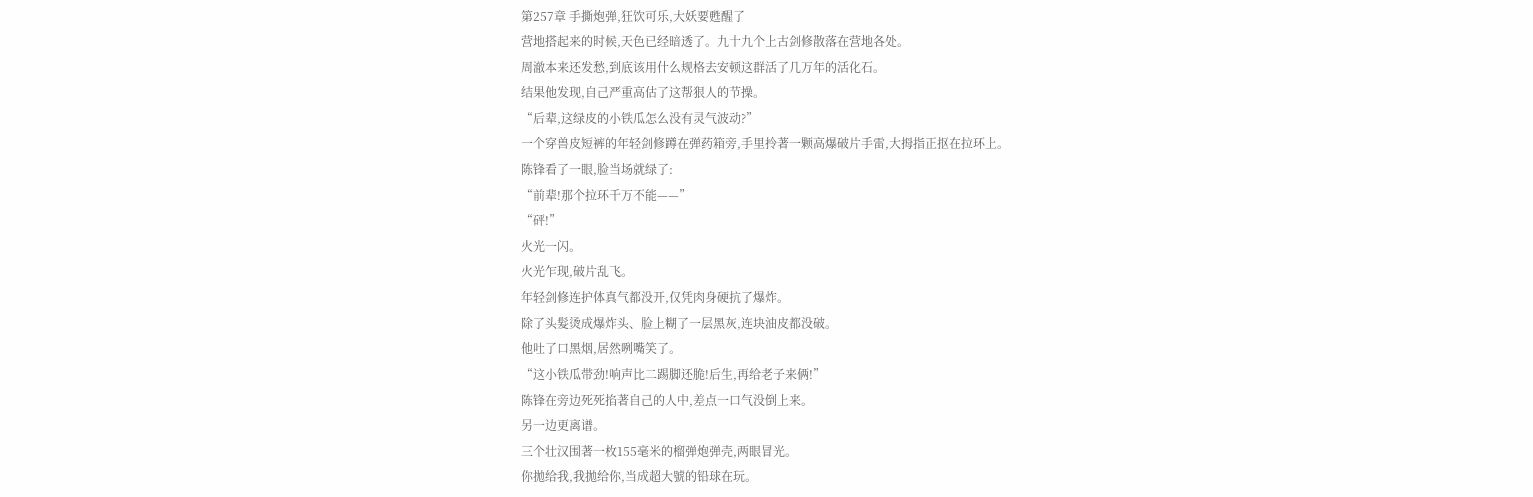第257章 手撕炮弹,狂饮可乐,大妖要甦醒了
营地搭起来的时候,天色已经暗透了。九十九个上古剑修散落在营地各处。
周澈本来还发愁,到底该用什么规格去安顿这群活了几万年的活化石。
结果他发现,自己严重高估了这帮狠人的节操。
“后辈,这绿皮的小铁瓜怎么没有灵气波动?”
一个穿兽皮短裤的年轻剑修蹲在弹药箱旁,手里拎著一颗高爆破片手雷,大拇指正抠在拉环上。
陈锋看了一眼,脸当场就绿了:
“前辈!那个拉环千万不能——”
“砰!”
火光一闪。
火光乍现,破片乱飞。
年轻剑修连护体真气都没开,仅凭肉身硬抗了爆炸。
除了头髮烫成爆炸头、脸上糊了一层黑灰,连块油皮都没破。
他吐了口黑烟,居然咧嘴笑了。
“这小铁瓜带劲!响声比二踢脚还脆!后生,再给老子来俩!”
陈锋在旁边死死掐著自己的人中,差点一口气没倒上来。
另一边更离谱。
三个壮汉围著一枚155毫米的榴弹炮弹壳,两眼冒光。
你拋给我,我拋给你,当成超大號的铅球在玩。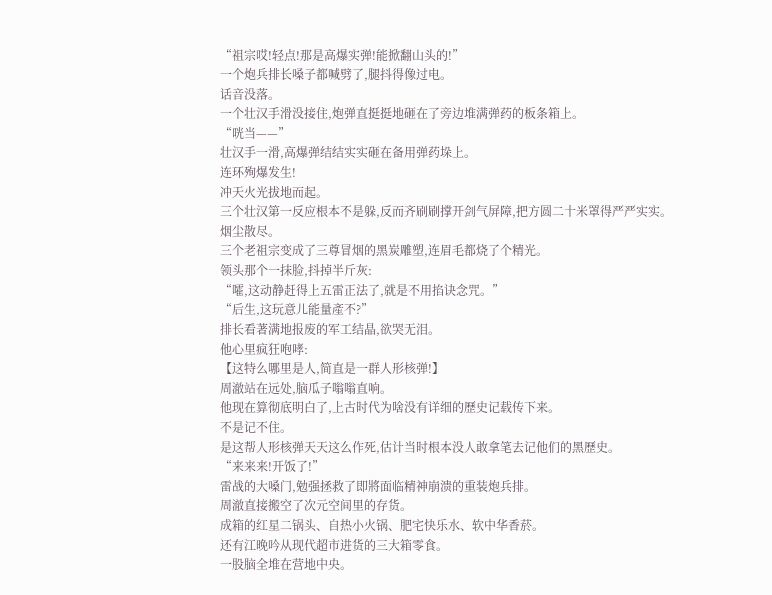“祖宗哎!轻点!那是高爆实弹!能掀翻山头的!”
一个炮兵排长嗓子都喊劈了,腿抖得像过电。
话音没落。
一个壮汉手滑没接住,炮弹直挺挺地砸在了旁边堆满弹药的板条箱上。
“咣当——”
壮汉手一滑,高爆弹结结实实砸在备用弹药垛上。
连环殉爆发生!
冲天火光拔地而起。
三个壮汉第一反应根本不是躲,反而齐刷刷撑开剑气屏障,把方圆二十米罩得严严实实。
烟尘散尽。
三个老祖宗变成了三尊冒烟的黑炭雕塑,连眉毛都烧了个精光。
领头那个一抹脸,抖掉半斤灰:
“嚯,这动静赶得上五雷正法了,就是不用掐诀念咒。”
“后生,这玩意儿能量產不?”
排长看著满地报废的军工结晶,欲哭无泪。
他心里疯狂咆哮:
【这特么哪里是人,简直是一群人形核弹!】
周澈站在远处,脑瓜子嗡嗡直响。
他现在算彻底明白了,上古时代为啥没有详细的歷史记载传下来。
不是记不住。
是这帮人形核弹天天这么作死,估计当时根本没人敢拿笔去记他们的黑歷史。
“来来来!开饭了!”
雷战的大嗓门,勉强拯救了即將面临精神崩溃的重装炮兵排。
周澈直接搬空了次元空间里的存货。
成箱的红星二锅头、自热小火锅、肥宅快乐水、软中华香菸。
还有江晚吟从现代超市进货的三大箱零食。
一股脑全堆在营地中央。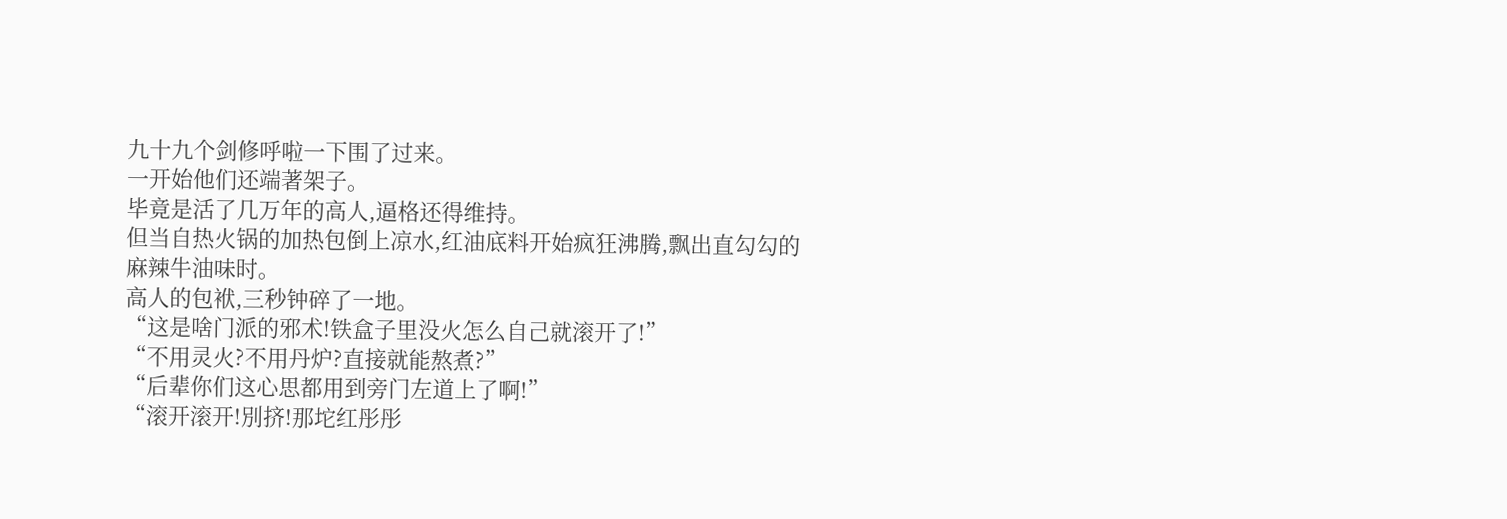九十九个剑修呼啦一下围了过来。
一开始他们还端著架子。
毕竟是活了几万年的高人,逼格还得维持。
但当自热火锅的加热包倒上凉水,红油底料开始疯狂沸腾,飘出直勾勾的麻辣牛油味时。
高人的包袱,三秒钟碎了一地。
“这是啥门派的邪术!铁盒子里没火怎么自己就滚开了!”
“不用灵火?不用丹炉?直接就能熬煮?”
“后辈你们这心思都用到旁门左道上了啊!”
“滚开滚开!別挤!那坨红彤彤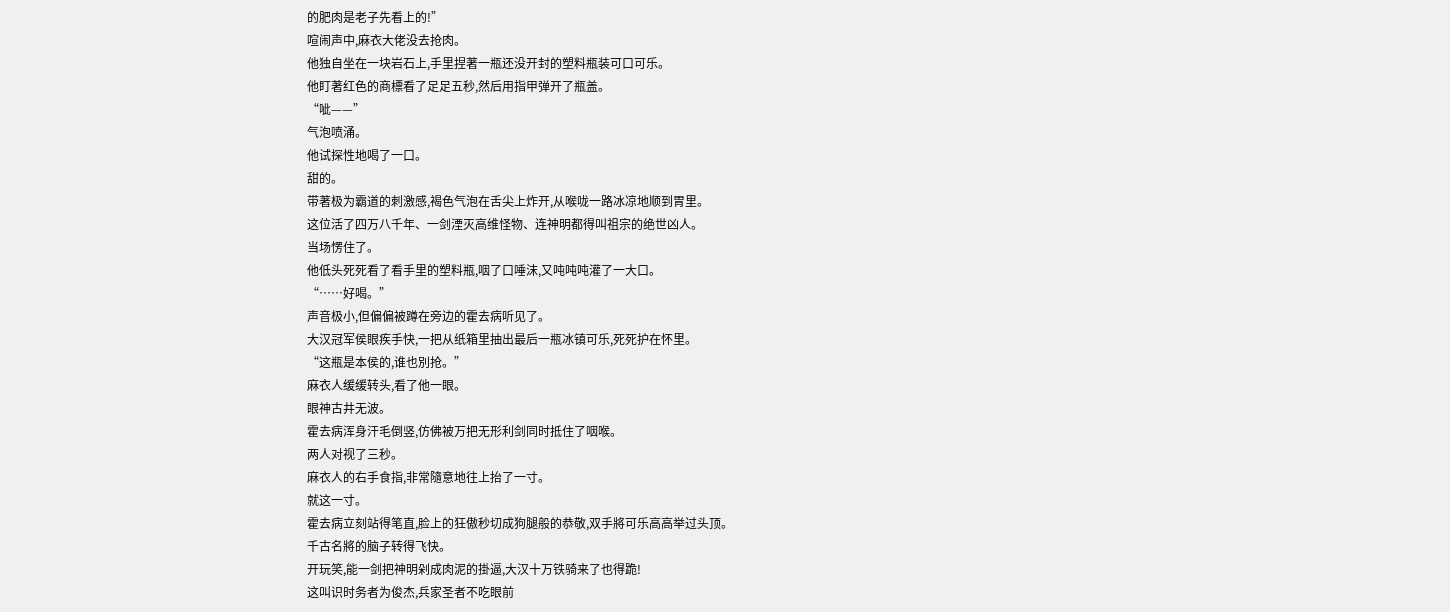的肥肉是老子先看上的!”
喧闹声中,麻衣大佬没去抢肉。
他独自坐在一块岩石上,手里捏著一瓶还没开封的塑料瓶装可口可乐。
他盯著红色的商標看了足足五秒,然后用指甲弹开了瓶盖。
“呲——”
气泡喷涌。
他试探性地喝了一口。
甜的。
带著极为霸道的刺激感,褐色气泡在舌尖上炸开,从喉咙一路冰凉地顺到胃里。
这位活了四万八千年、一剑湮灭高维怪物、连神明都得叫祖宗的绝世凶人。
当场愣住了。
他低头死死看了看手里的塑料瓶,咽了口唾沫,又吨吨吨灌了一大口。
“……好喝。”
声音极小,但偏偏被蹲在旁边的霍去病听见了。
大汉冠军侯眼疾手快,一把从纸箱里抽出最后一瓶冰镇可乐,死死护在怀里。
“这瓶是本侯的,谁也別抢。”
麻衣人缓缓转头,看了他一眼。
眼神古井无波。
霍去病浑身汗毛倒竖,仿佛被万把无形利剑同时抵住了咽喉。
两人对视了三秒。
麻衣人的右手食指,非常隨意地往上抬了一寸。
就这一寸。
霍去病立刻站得笔直,脸上的狂傲秒切成狗腿般的恭敬,双手將可乐高高举过头顶。
千古名將的脑子转得飞快。
开玩笑,能一剑把神明剁成肉泥的掛逼,大汉十万铁骑来了也得跪!
这叫识时务者为俊杰,兵家圣者不吃眼前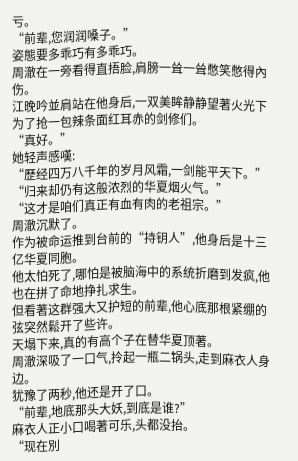亏。
“前辈,您润润嗓子。”
姿態要多乖巧有多乖巧。
周澈在一旁看得直捂脸,肩膀一耸一耸憋笑憋得內伤。
江晚吟並肩站在他身后,一双美眸静静望著火光下为了抢一包辣条面红耳赤的剑修们。
“真好。”
她轻声感嘆:
“歷经四万八千年的岁月风霜,一剑能平天下。”
“归来却仍有这般浓烈的华夏烟火气。”
“这才是咱们真正有血有肉的老祖宗。”
周澈沉默了。
作为被命运推到台前的“持钥人”,他身后是十三亿华夏同胞。
他太怕死了,哪怕是被脑海中的系统折磨到发疯,他也在拼了命地挣扎求生。
但看著这群强大又护短的前辈,他心底那根紧绷的弦突然鬆开了些许。
天塌下来,真的有高个子在替华夏顶著。
周澈深吸了一口气,拎起一瓶二锅头,走到麻衣人身边。
犹豫了两秒,他还是开了口。
“前辈,地底那头大妖,到底是谁?”
麻衣人正小口喝著可乐,头都没抬。
“现在別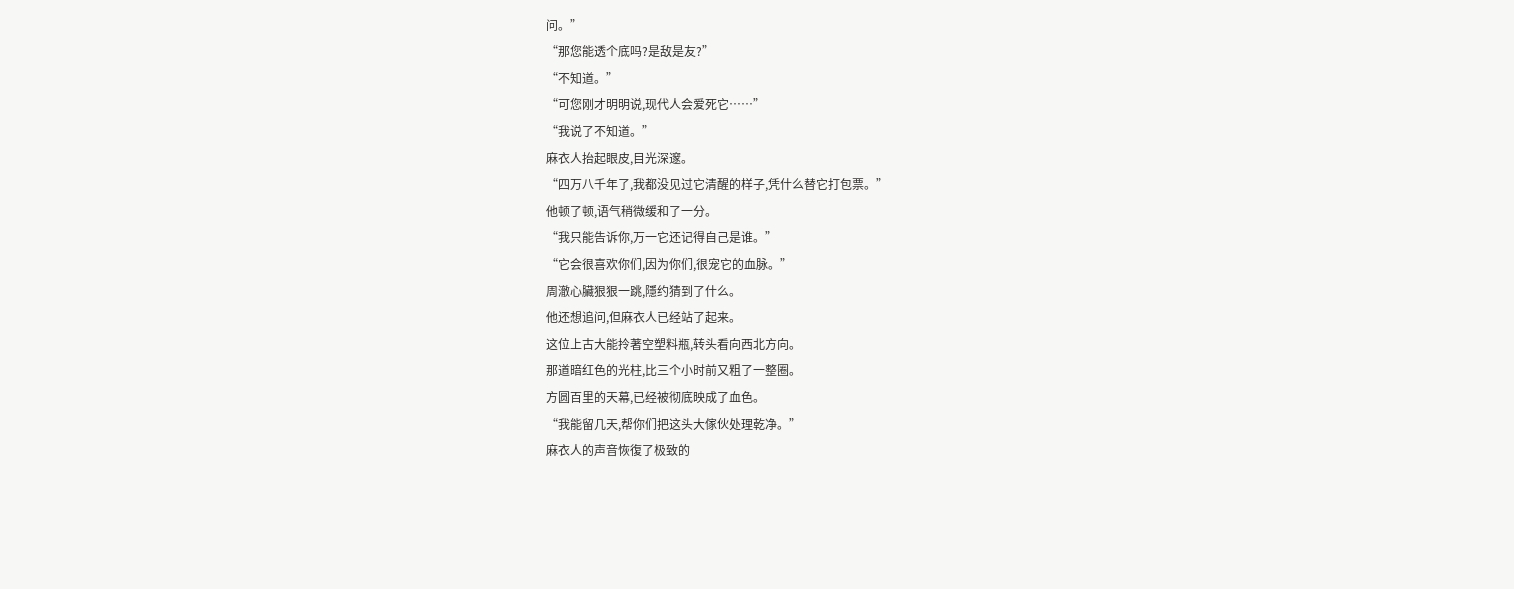问。”
“那您能透个底吗?是敌是友?”
“不知道。”
“可您刚才明明说,现代人会爱死它……”
“我说了不知道。”
麻衣人抬起眼皮,目光深邃。
“四万八千年了,我都没见过它清醒的样子,凭什么替它打包票。”
他顿了顿,语气稍微缓和了一分。
“我只能告诉你,万一它还记得自己是谁。”
“它会很喜欢你们,因为你们,很宠它的血脉。”
周澈心臟狠狠一跳,隱约猜到了什么。
他还想追问,但麻衣人已经站了起来。
这位上古大能拎著空塑料瓶,转头看向西北方向。
那道暗红色的光柱,比三个小时前又粗了一整圈。
方圆百里的天幕,已经被彻底映成了血色。
“我能留几天,帮你们把这头大傢伙处理乾净。”
麻衣人的声音恢復了极致的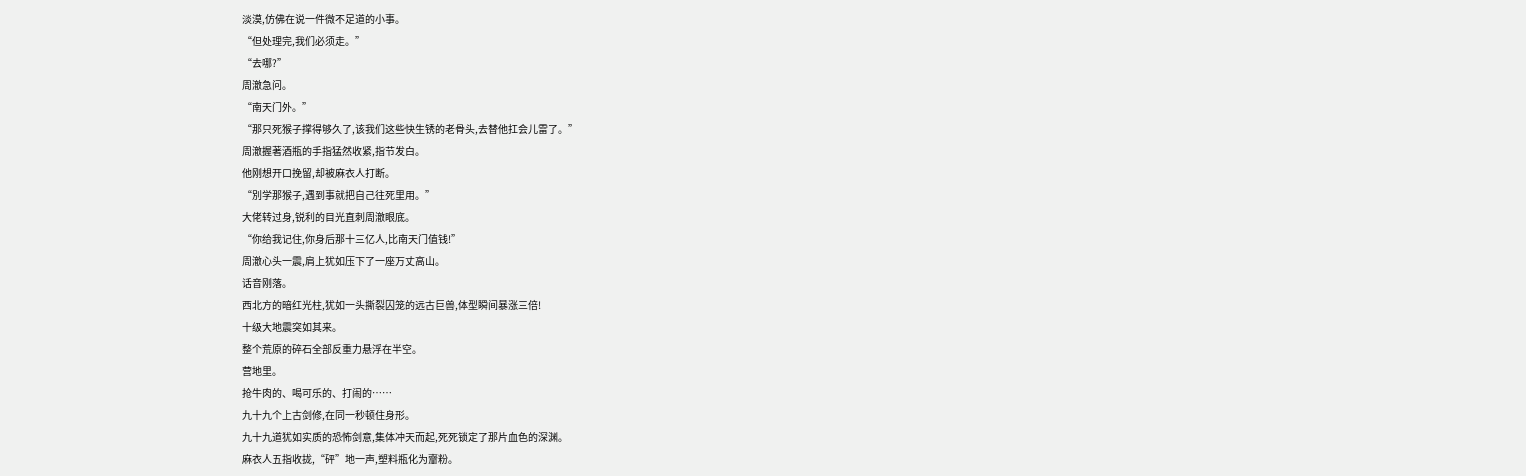淡漠,仿佛在说一件微不足道的小事。
“但处理完,我们必须走。”
“去哪?”
周澈急问。
“南天门外。”
“那只死猴子撑得够久了,该我们这些快生锈的老骨头,去替他扛会儿雷了。”
周澈握著酒瓶的手指猛然收紧,指节发白。
他刚想开口挽留,却被麻衣人打断。
“別学那猴子,遇到事就把自己往死里用。”
大佬转过身,锐利的目光直刺周澈眼底。
“你给我记住,你身后那十三亿人,比南天门值钱!”
周澈心头一震,肩上犹如压下了一座万丈高山。
话音刚落。
西北方的暗红光柱,犹如一头撕裂囚笼的远古巨兽,体型瞬间暴涨三倍!
十级大地震突如其来。
整个荒原的碎石全部反重力悬浮在半空。
营地里。
抢牛肉的、喝可乐的、打闹的……
九十九个上古剑修,在同一秒顿住身形。
九十九道犹如实质的恐怖剑意,集体冲天而起,死死锁定了那片血色的深渊。
麻衣人五指收拢,“砰”地一声,塑料瓶化为齏粉。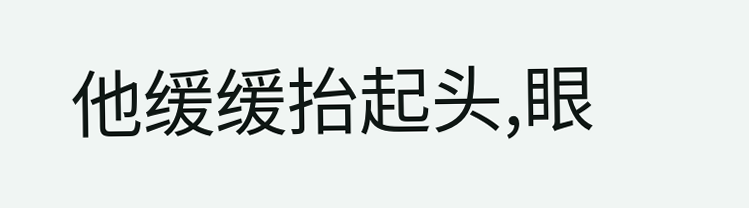他缓缓抬起头,眼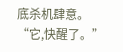底杀机肆意。
“它,快醒了。”